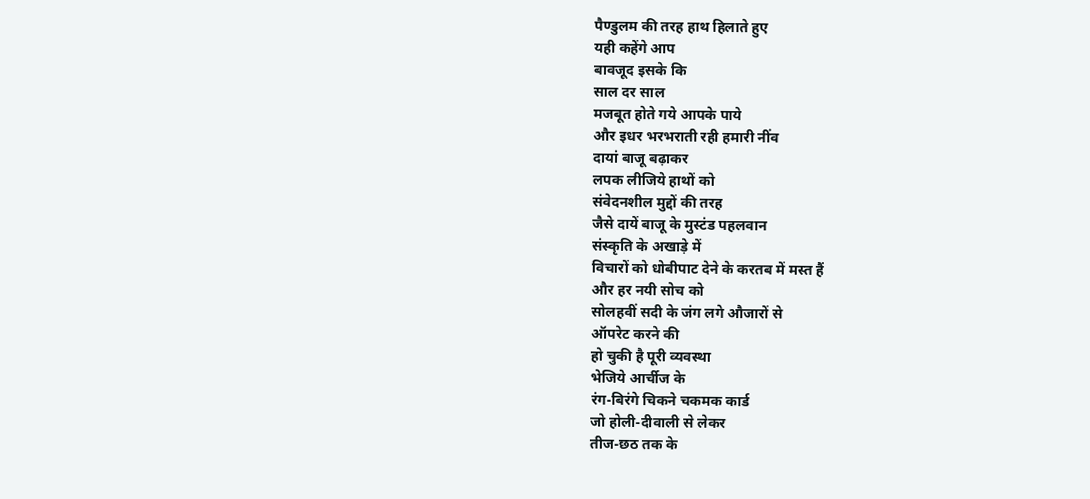पैण्डुलम की तरह हाथ हिलाते हुए
यही कहेंगे आप
बावजूद इसके कि
साल दर साल
मजबूत होते गये आपके पाये
और इधर भरभराती रही हमारी नींव
दायां बाजू बढ़ाकर
लपक लीजिये हाथों को
संवेदनशील मुद्दों की तरह
जैसे दायें बाजू के मुस्टंड पहलवान
संस्कृति के अखाड़े में
विचारों को धोबीपाट देने के करतब में मस्त हैं
और हर नयी सोच को
सोलहवीं सदी के जंग लगे औजारों से
ऑपरेट करने की
हो चुकी है पूरी व्यवस्था
भेजिये आर्चीज के
रंग-बिरंगे चिकने चकमक कार्ड
जो होली-दीवाली से लेकर
तीज-छठ तक के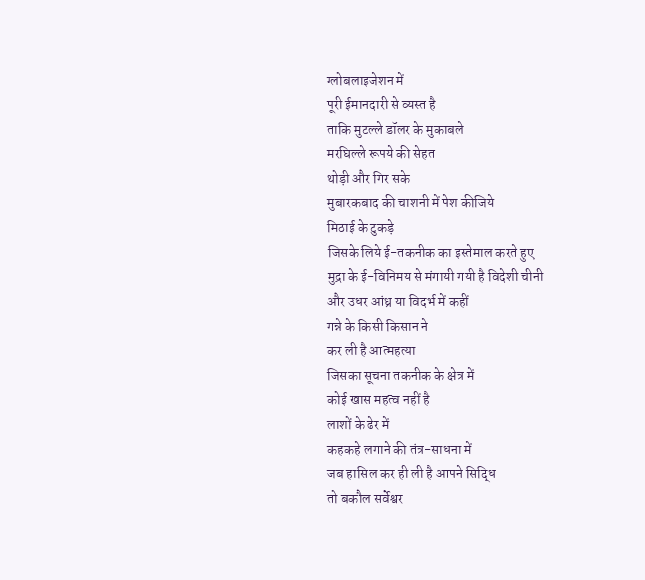ग्लोबलाइजेशन में
पूरी ईमानदारी से व्यस्त है
ताकि मुटल्ले डॉलर के मुकाबले
मरघिल्ले रूपये की सेहत
थोड़ी और गिर सके
मुबारकबाद की चाशनी में पेश कीजिये
मिठाई के टुकड़े
जिसके लिये ई-तकनीक का इस्तेमाल करते हुए
मुद्रा के ई-विनिमय से मंगायी गयी है विदेशी चीनी
और उधर आंध्र या विदर्भ में कहीं
गन्ने के किसी किसान ने
कर ली है आत्महत्या
जिसका सूचना तकनीक के क्षेत्र में
कोई खास महत्व नहीं है
लाशों के ढेर में
कहकहे लगाने की तंत्र-साधना में
जब हासिल कर ही ली है आपने सिद्धि
तो बकौल सर्वेश्वर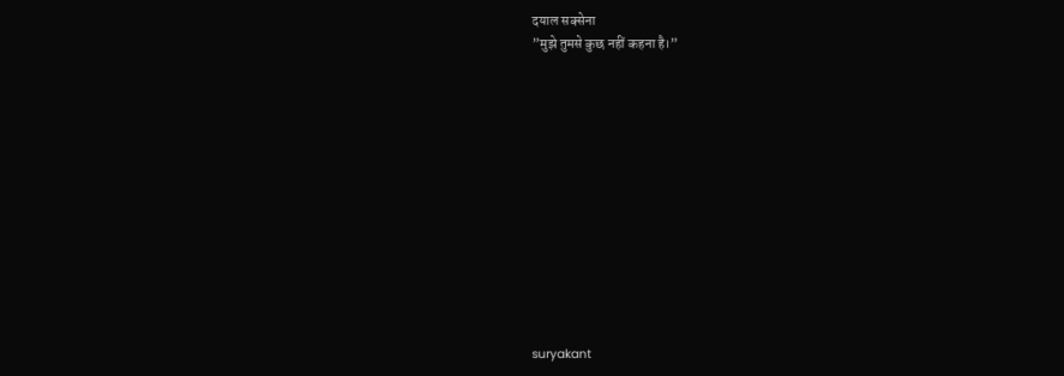दयाल सक्सेना
”मुझे तुमसे कुछ नहीं कहना है।”












suryakant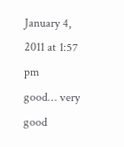January 4, 2011 at 1:57 pm
good… very good